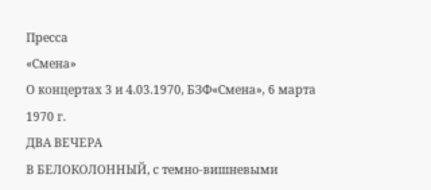Пресса
«Смена»
О концертах 3 и 4.03.1970, БЗФ«Смена», 6 марта 1970 г.
ДВА ВЕЧЕРА
В БЕЛОКОЛОННЫЙ, с темно-вишневыми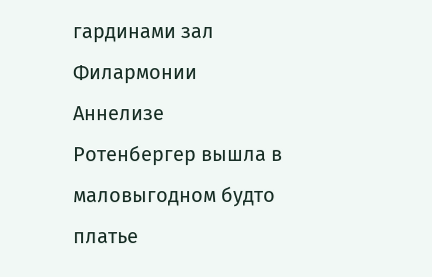гардинами зал Филармонии Аннелизе Ротенбергер вышла в маловыгодном будто платье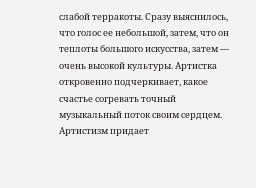слабой терракоты. Сразу выяснилось, что голос ее небольшой, затем, что он теплоты большого искусства, затем — очень высокой культуры. Артистка откровенно подчеркивает, какое счастье согревать точный музыкальный поток своим сердцем. Артистизм придает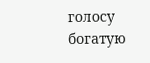голосу богатую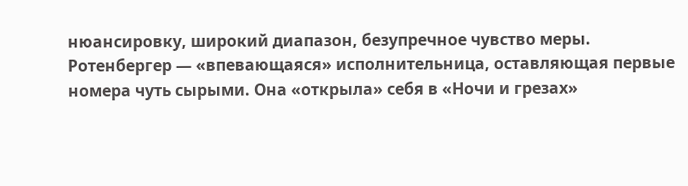нюансировку, широкий диапазон, безупречное чувство меры.
Ротенбергер — «впевающаяся» исполнительница, оставляющая первые номера чуть сырыми. Она «открыла» себя в «Ночи и грезах»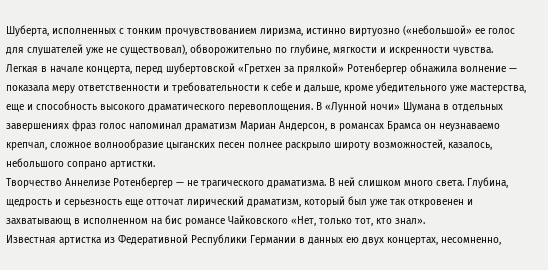Шуберта, исполненных с тонким прочувствованием лиризма, истинно виртуозно («небольшой» ее голос для слушателей уже не существовал), обворожительно по глубине, мягкости и искренности чувства.
Легкая в начале концерта, перед шубертовской «Гретхен за прялкой» Ротенбергер обнажила волнение — показала меру ответственности и требовательности к себе и дальше, кроме убедительного уже мастерства, еще и способность высокого драматического перевоплощения. В «Лунной ночи» Шумана в отдельных завершениях фраз голос напоминал драматизм Мариан Андерсон, в романсах Брамса он неузнаваемо крепчал, сложное волнообразие цыганских песен полнее раскрыло широту возможностей, казалось, небольшого сопрано артистки.
Творчество Аннелизе Ротенбергер — не трагического драматизма. В ней слишком много света. Глубина, щедрость и серьезность еще отточат лирический драматизм, который был уже так откровенен и захватывающ в исполненном на бис романсе Чайковского «Нет, только тот, кто знал».
Известная артистка из Федеративной Республики Германии в данных ею двух концертах, несомненно,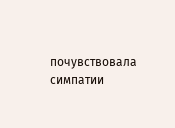почувствовала симпатии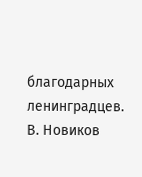благодарных ленинградцев.
В. Новиков